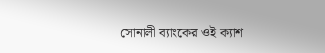সোনালী ব্যাংকের ওই ক্যাশ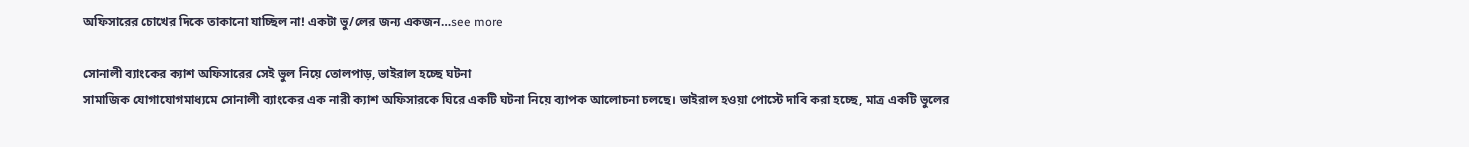অফিসারের চোখের দিকে তাকানো যাচ্ছিল না! একটা ভু/লের জন্য একজন…see more

সোনালী ব্যাংকের ক্যাশ অফিসারের সেই ভুল নিয়ে তোলপাড়, ভাইরাল হচ্ছে ঘটনা
সামাজিক যোগাযোগমাধ্যমে সোনালী ব্যাংকের এক নারী ক্যাশ অফিসারকে ঘিরে একটি ঘটনা নিয়ে ব্যাপক আলোচনা চলছে। ভাইরাল হওয়া পোস্টে দাবি করা হচ্ছে, মাত্র একটি ভুলের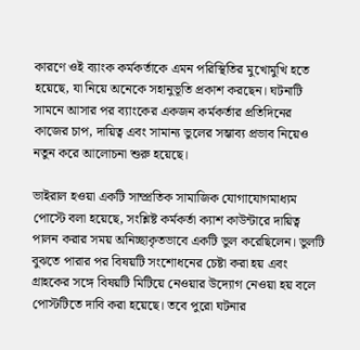কারণে ওই ব্যাংক কর্মকর্তাকে এমন পরিস্থিতির মুখোমুখি হতে হয়েছে, যা নিয়ে অনেকে সহানুভূতি প্রকাশ করছেন। ঘটনাটি সামনে আসার পর ব্যাংকের একজন কর্মকর্তার প্রতিদিনের কাজের চাপ, দায়িত্ব এবং সামান্য ভুলের সম্ভাব্য প্রভাব নিয়েও নতুন করে আলোচনা শুরু হয়েছে।

ভাইরাল হওয়া একটি সাম্প্রতিক সামাজিক যোগাযোগমাধ্যম পোস্টে বলা হয়েছে, সংশ্লিষ্ট কর্মকর্তা ক্যাশ কাউন্টারে দায়িত্ব পালন করার সময় অনিচ্ছাকৃতভাবে একটি ভুল করেছিলেন। ভুলটি বুঝতে পারার পর বিষয়টি সংশোধনের চেষ্টা করা হয় এবং গ্রাহকের সঙ্গে বিষয়টি মিটিয়ে নেওয়ার উদ্যোগ নেওয়া হয় বলে পোস্টটিতে দাবি করা হয়েছে। তবে পুরো ঘটনার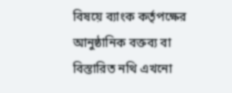বিষয়ে ব্যাংক কর্তৃপক্ষের আনুষ্ঠানিক বক্তব্য বা বিস্তারিত নথি এখনো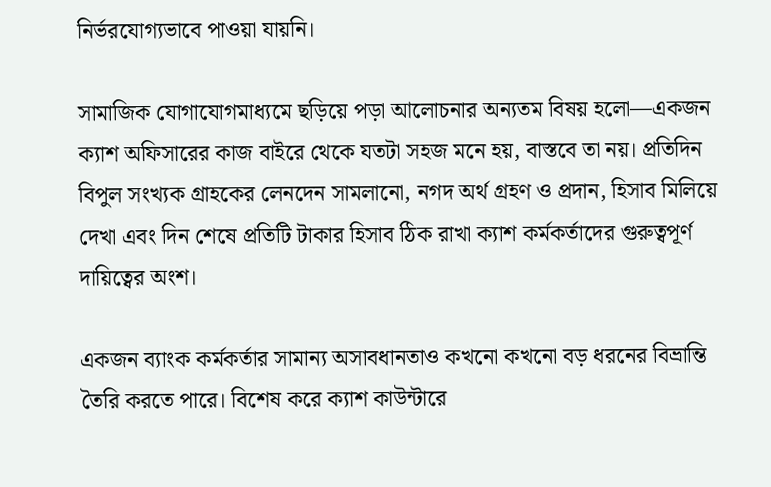নির্ভরযোগ্যভাবে পাওয়া যায়নি।

সামাজিক যোগাযোগমাধ্যমে ছড়িয়ে পড়া আলোচনার অন্যতম বিষয় হলো—একজন ক্যাশ অফিসারের কাজ বাইরে থেকে যতটা সহজ মনে হয়, বাস্তবে তা নয়। প্রতিদিন বিপুল সংখ্যক গ্রাহকের লেনদেন সামলানো, নগদ অর্থ গ্রহণ ও প্রদান, হিসাব মিলিয়ে দেখা এবং দিন শেষে প্রতিটি টাকার হিসাব ঠিক রাখা ক্যাশ কর্মকর্তাদের গুরুত্বপূর্ণ দায়িত্বের অংশ।

একজন ব্যাংক কর্মকর্তার সামান্য অসাবধানতাও কখনো কখনো বড় ধরনের বিভ্রান্তি তৈরি করতে পারে। বিশেষ করে ক্যাশ কাউন্টারে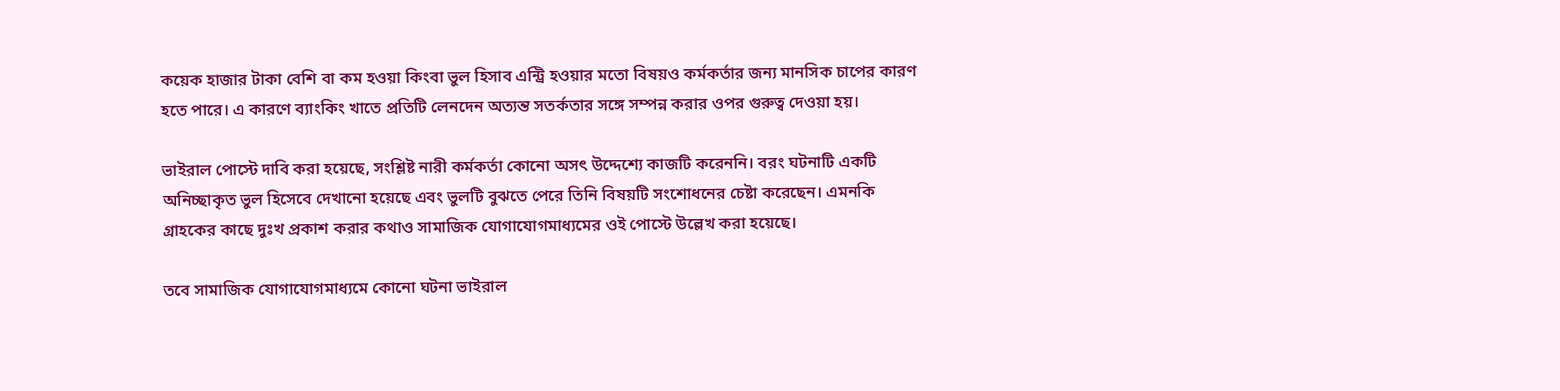কয়েক হাজার টাকা বেশি বা কম হওয়া কিংবা ভুল হিসাব এন্ট্রি হওয়ার মতো বিষয়ও কর্মকর্তার জন্য মানসিক চাপের কারণ হতে পারে। এ কারণে ব্যাংকিং খাতে প্রতিটি লেনদেন অত্যন্ত সতর্কতার সঙ্গে সম্পন্ন করার ওপর গুরুত্ব দেওয়া হয়।

ভাইরাল পোস্টে দাবি করা হয়েছে, সংশ্লিষ্ট নারী কর্মকর্তা কোনো অসৎ উদ্দেশ্যে কাজটি করেননি। বরং ঘটনাটি একটি অনিচ্ছাকৃত ভুল হিসেবে দেখানো হয়েছে এবং ভুলটি বুঝতে পেরে তিনি বিষয়টি সংশোধনের চেষ্টা করেছেন। এমনকি গ্রাহকের কাছে দুঃখ প্রকাশ করার কথাও সামাজিক যোগাযোগমাধ্যমের ওই পোস্টে উল্লেখ করা হয়েছে।

তবে সামাজিক যোগাযোগমাধ্যমে কোনো ঘটনা ভাইরাল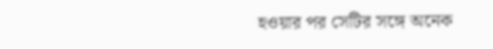হওয়ার পর সেটির সঙ্গে অনেক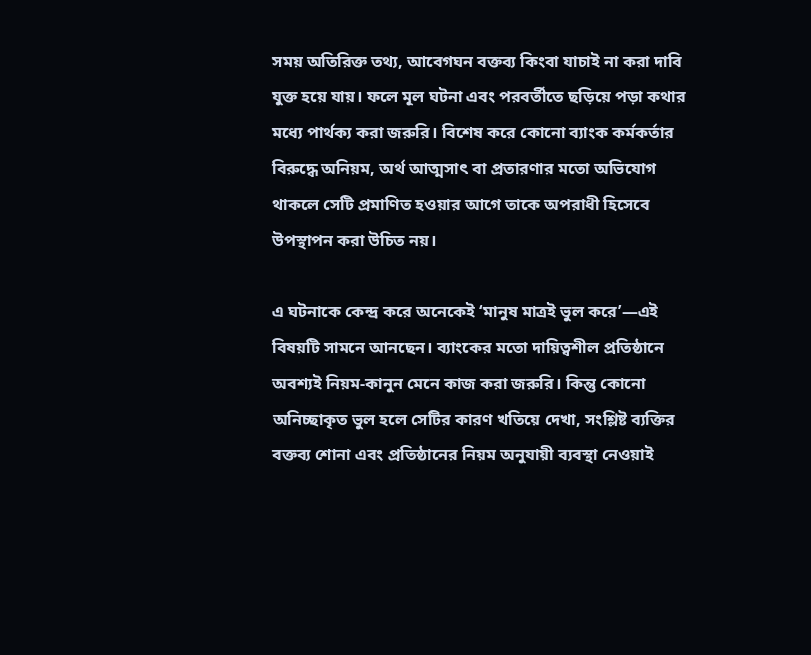সময় অতিরিক্ত তথ্য, আবেগঘন বক্তব্য কিংবা যাচাই না করা দাবি যুক্ত হয়ে যায়। ফলে মূল ঘটনা এবং পরবর্তীতে ছড়িয়ে পড়া কথার মধ্যে পার্থক্য করা জরুরি। বিশেষ করে কোনো ব্যাংক কর্মকর্তার বিরুদ্ধে অনিয়ম, অর্থ আত্মসাৎ বা প্রতারণার মতো অভিযোগ থাকলে সেটি প্রমাণিত হওয়ার আগে তাকে অপরাধী হিসেবে উপস্থাপন করা উচিত নয়।

এ ঘটনাকে কেন্দ্র করে অনেকেই ‘মানুষ মাত্রই ভুল করে’—এই বিষয়টি সামনে আনছেন। ব্যাংকের মতো দায়িত্বশীল প্রতিষ্ঠানে অবশ্যই নিয়ম-কানুন মেনে কাজ করা জরুরি। কিন্তু কোনো অনিচ্ছাকৃত ভুল হলে সেটির কারণ খতিয়ে দেখা, সংশ্লিষ্ট ব্যক্তির বক্তব্য শোনা এবং প্রতিষ্ঠানের নিয়ম অনুযায়ী ব্যবস্থা নেওয়াই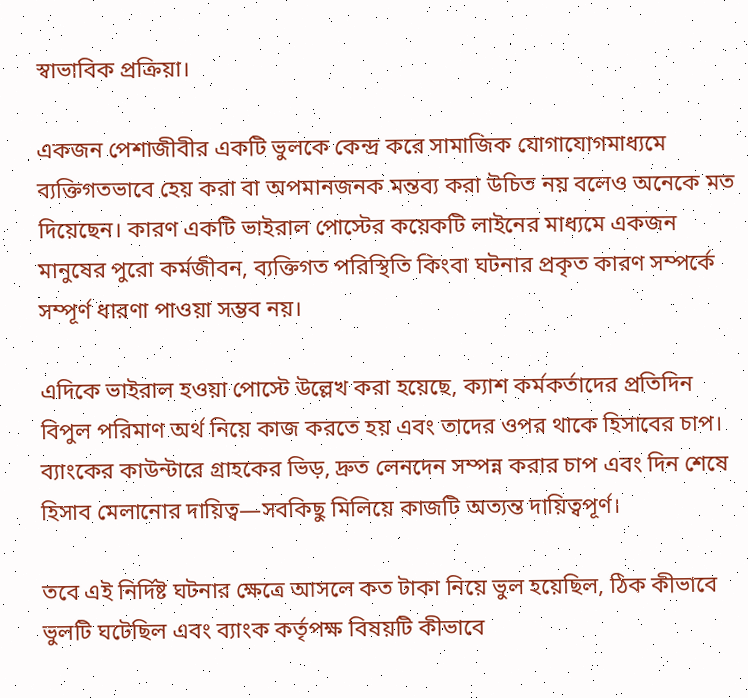স্বাভাবিক প্রক্রিয়া।

একজন পেশাজীবীর একটি ভুলকে কেন্দ্র করে সামাজিক যোগাযোগমাধ্যমে ব্যক্তিগতভাবে হেয় করা বা অপমানজনক মন্তব্য করা উচিত নয় বলেও অনেকে মত দিয়েছেন। কারণ একটি ভাইরাল পোস্টের কয়েকটি লাইনের মাধ্যমে একজন মানুষের পুরো কর্মজীবন, ব্যক্তিগত পরিস্থিতি কিংবা ঘটনার প্রকৃত কারণ সম্পর্কে সম্পূর্ণ ধারণা পাওয়া সম্ভব নয়।

এদিকে ভাইরাল হওয়া পোস্টে উল্লেখ করা হয়েছে, ক্যাশ কর্মকর্তাদের প্রতিদিন বিপুল পরিমাণ অর্থ নিয়ে কাজ করতে হয় এবং তাদের ওপর থাকে হিসাবের চাপ। ব্যাংকের কাউন্টারে গ্রাহকের ভিড়, দ্রুত লেনদেন সম্পন্ন করার চাপ এবং দিন শেষে হিসাব মেলানোর দায়িত্ব—সবকিছু মিলিয়ে কাজটি অত্যন্ত দায়িত্বপূর্ণ।

তবে এই নির্দিষ্ট ঘটনার ক্ষেত্রে আসলে কত টাকা নিয়ে ভুল হয়েছিল, ঠিক কীভাবে ভুলটি ঘটেছিল এবং ব্যাংক কর্তৃপক্ষ বিষয়টি কীভাবে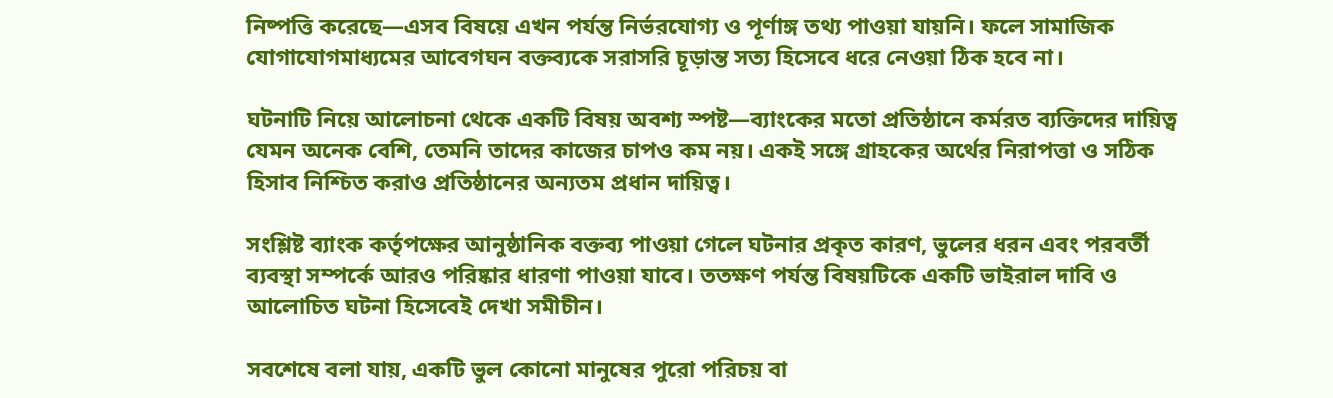নিষ্পত্তি করেছে—এসব বিষয়ে এখন পর্যন্ত নির্ভরযোগ্য ও পূর্ণাঙ্গ তথ্য পাওয়া যায়নি। ফলে সামাজিক যোগাযোগমাধ্যমের আবেগঘন বক্তব্যকে সরাসরি চূড়ান্ত সত্য হিসেবে ধরে নেওয়া ঠিক হবে না।

ঘটনাটি নিয়ে আলোচনা থেকে একটি বিষয় অবশ্য স্পষ্ট—ব্যাংকের মতো প্রতিষ্ঠানে কর্মরত ব্যক্তিদের দায়িত্ব যেমন অনেক বেশি, তেমনি তাদের কাজের চাপও কম নয়। একই সঙ্গে গ্রাহকের অর্থের নিরাপত্তা ও সঠিক হিসাব নিশ্চিত করাও প্রতিষ্ঠানের অন্যতম প্রধান দায়িত্ব।

সংশ্লিষ্ট ব্যাংক কর্তৃপক্ষের আনুষ্ঠানিক বক্তব্য পাওয়া গেলে ঘটনার প্রকৃত কারণ, ভুলের ধরন এবং পরবর্তী ব্যবস্থা সম্পর্কে আরও পরিষ্কার ধারণা পাওয়া যাবে। ততক্ষণ পর্যন্ত বিষয়টিকে একটি ভাইরাল দাবি ও আলোচিত ঘটনা হিসেবেই দেখা সমীচীন।

সবশেষে বলা যায়, একটি ভুল কোনো মানুষের পুরো পরিচয় বা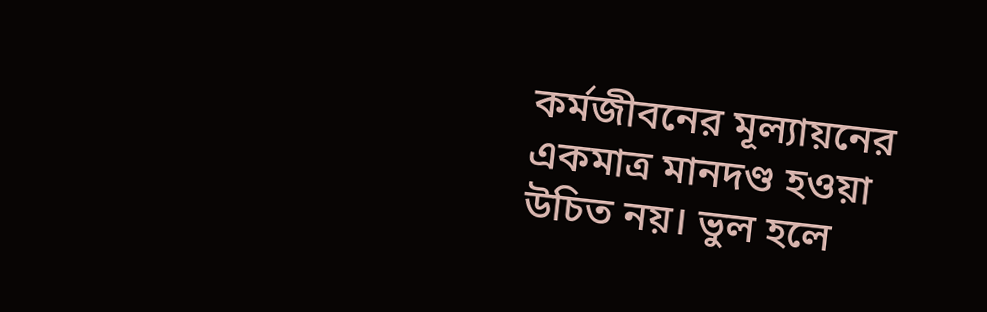কর্মজীবনের মূল্যায়নের একমাত্র মানদণ্ড হওয়া উচিত নয়। ভুল হলে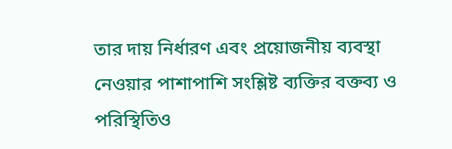তার দায় নির্ধারণ এবং প্রয়োজনীয় ব্যবস্থা নেওয়ার পাশাপাশি সংশ্লিষ্ট ব্যক্তির বক্তব্য ও পরিস্থিতিও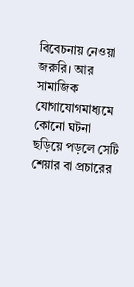বিবেচনায় নেওয়া জরুরি। আর সামাজিক যোগাযোগমাধ্যমে কোনো ঘটনা ছড়িয়ে পড়লে সেটি শেয়ার বা প্রচারের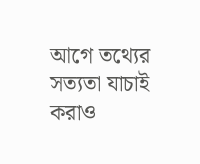আগে তথ্যের সত্যতা যাচাই করাও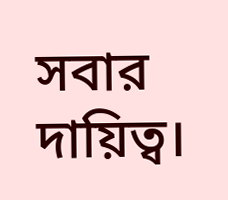সবার দায়িত্ব।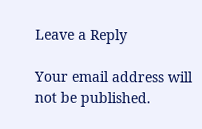Leave a Reply

Your email address will not be published.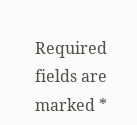Required fields are marked *